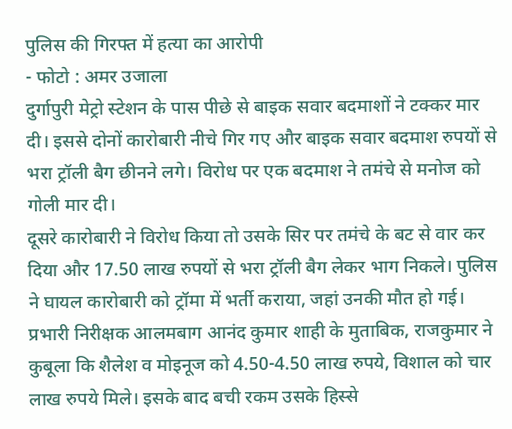पुलिस की गिरफ्त में हत्या का आरोपी
- फोटो : अमर उजाला
दुर्गापुरी मेट्रो स्टेशन के पास पीछे से बाइक सवार बदमाशों ने टक्कर मार दी। इससे दोनों कारोबारी नीचे गिर गए और बाइक सवार बदमाश रुपयों से भरा ट्रॉली बैग छीनने लगे। विरोध पर एक बदमाश ने तमंचे से मनोज को गोली मार दी।
दूसरे कारोबारी ने विरोध किया तो उसके सिर पर तमंचे के बट से वार कर दिया और 17.50 लाख रुपयों से भरा ट्रॉली बैग लेकर भाग निकले। पुलिस ने घायल कारोबारी को ट्रॉमा में भर्ती कराया, जहां उनकी मौत हो गई।
प्रभारी निरीक्षक आलमबाग आनंद कुमार शाही के मुताबिक, राजकुमार ने कुबूला कि शैलेश व मोइनूज को 4.50-4.50 लाख रुपये, विशाल को चार लाख रुपये मिले। इसके बाद बची रकम उसके हिस्से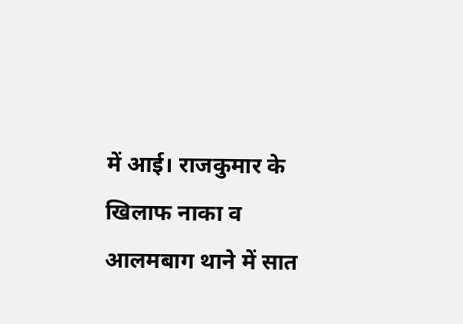में आई। राजकुमार के खिलाफ नाका व आलमबाग थाने में सात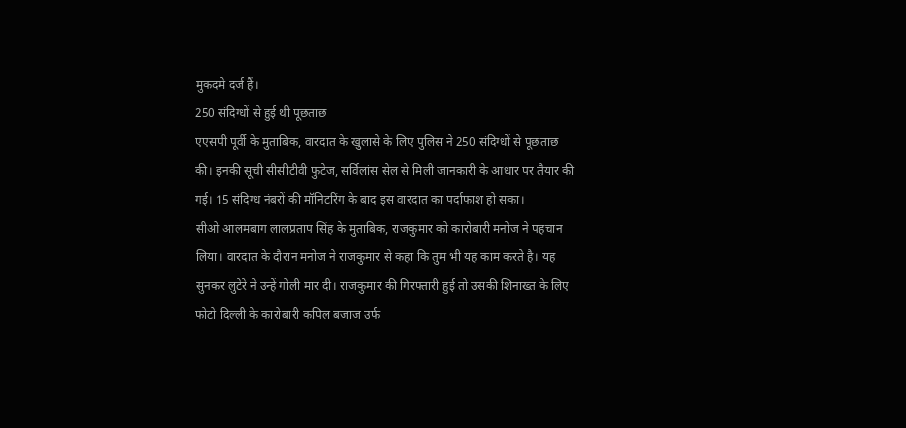मुकदमे दर्ज हैं।
250 संदिग्धों से हुई थी पूछताछ
एएसपी पूर्वी के मुताबिक, वारदात के खुलासे के लिए पुलिस ने 250 संदिग्धों से पूछताछ की। इनकी सूची सीसीटीवी फुटेज, सर्विलांस सेल से मिली जानकारी के आधार पर तैयार की गई। 15 संदिग्ध नंबरों की मॉनिटरिंग के बाद इस वारदात का पर्दाफाश हो सका।
सीओ आलमबाग लालप्रताप सिंह के मुताबिक, राजकुमार को कारोबारी मनोज ने पहचान लिया। वारदात के दौरान मनोज ने राजकुमार से कहा कि तुम भी यह काम करते है। यह सुनकर लुटेरे ने उन्हें गोली मार दी। राजकुमार की गिरफ्तारी हुई तो उसकी शिनाख्त के लिए फोटो दिल्ली के कारोबारी कपिल बजाज उर्फ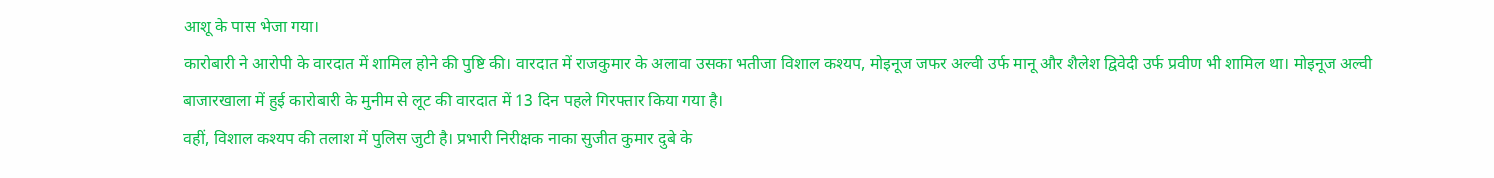आशू के पास भेजा गया।
कारोबारी ने आरोपी के वारदात में शामिल होने की पुष्टि की। वारदात में राजकुमार के अलावा उसका भतीजा विशाल कश्यप, मोइनूज जफर अल्वी उर्फ मानू और शैलेश द्विवेदी उर्फ प्रवीण भी शामिल था। मोइनूज अल्वी बाजारखाला में हुई कारोबारी के मुनीम से लूट की वारदात में 13 दिन पहले गिरफ्तार किया गया है।
वहीं, विशाल कश्यप की तलाश में पुलिस जुटी है। प्रभारी निरीक्षक नाका सुजीत कुमार दुबे के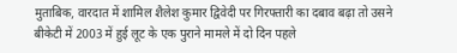मुताबिक, वारदात में शामिल शैलेश कुमार द्विवेदी पर गिरफ्तारी का दबाव बढ़ा तो उसने बीकेटी में 2003 में हुई लूट के एक पुराने मामले में दो दिन पहले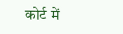कोर्ट में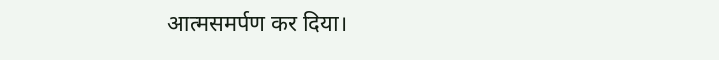आत्मसमर्पण कर दिया।